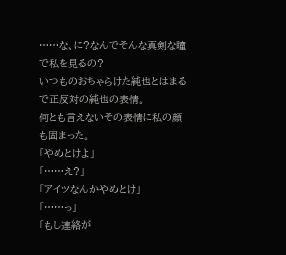……な、に?なんでそんな真剣な瞳で私を見るの?
いつものおちゃらけた純也とはまるで正反対の純也の表情。
何とも言えないその表情に私の顔も固まった。
「やめとけよ」
「……え?」
「アイツなんかやめとけ」
「……っ」
「もし連絡が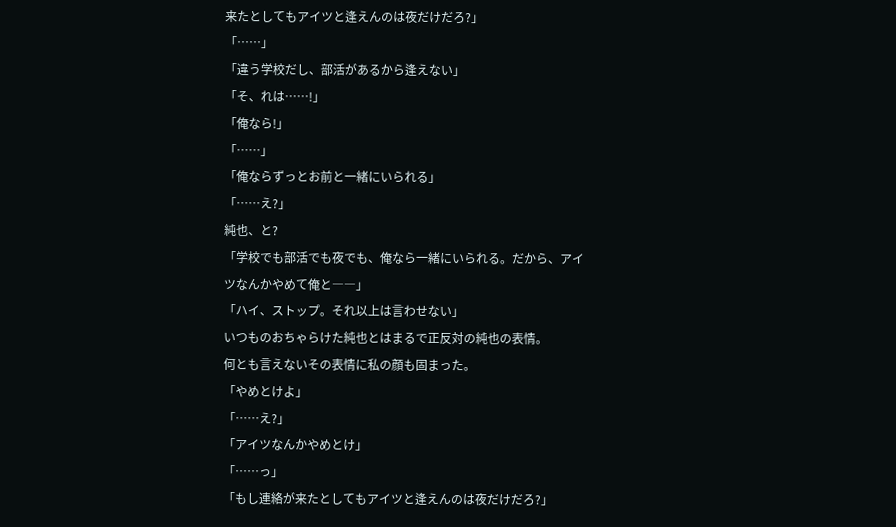来たとしてもアイツと逢えんのは夜だけだろ?」
「……」
「違う学校だし、部活があるから逢えない」
「そ、れは……!」
「俺なら!」
「……」
「俺ならずっとお前と一緒にいられる」
「……え?」
純也、と?
「学校でも部活でも夜でも、俺なら一緒にいられる。だから、アイツなんかやめて俺と――」
「ハイ、ストップ。それ以上は言わせない」
いつものおちゃらけた純也とはまるで正反対の純也の表情。
何とも言えないその表情に私の顔も固まった。
「やめとけよ」
「……え?」
「アイツなんかやめとけ」
「……っ」
「もし連絡が来たとしてもアイツと逢えんのは夜だけだろ?」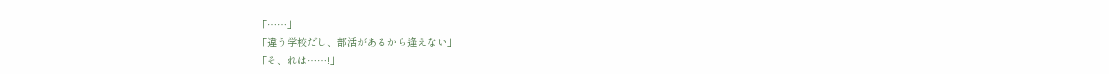「……」
「違う学校だし、部活があるから逢えない」
「そ、れは……!」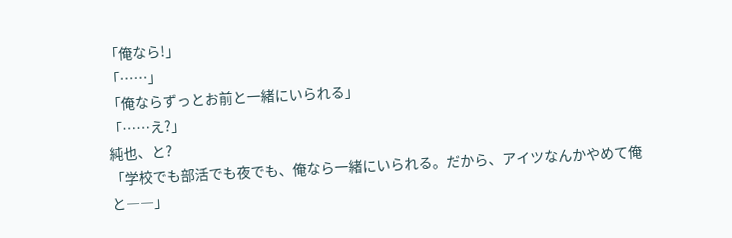「俺なら!」
「……」
「俺ならずっとお前と一緒にいられる」
「……え?」
純也、と?
「学校でも部活でも夜でも、俺なら一緒にいられる。だから、アイツなんかやめて俺と――」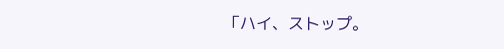「ハイ、ストップ。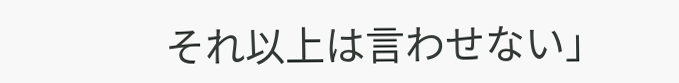それ以上は言わせない」